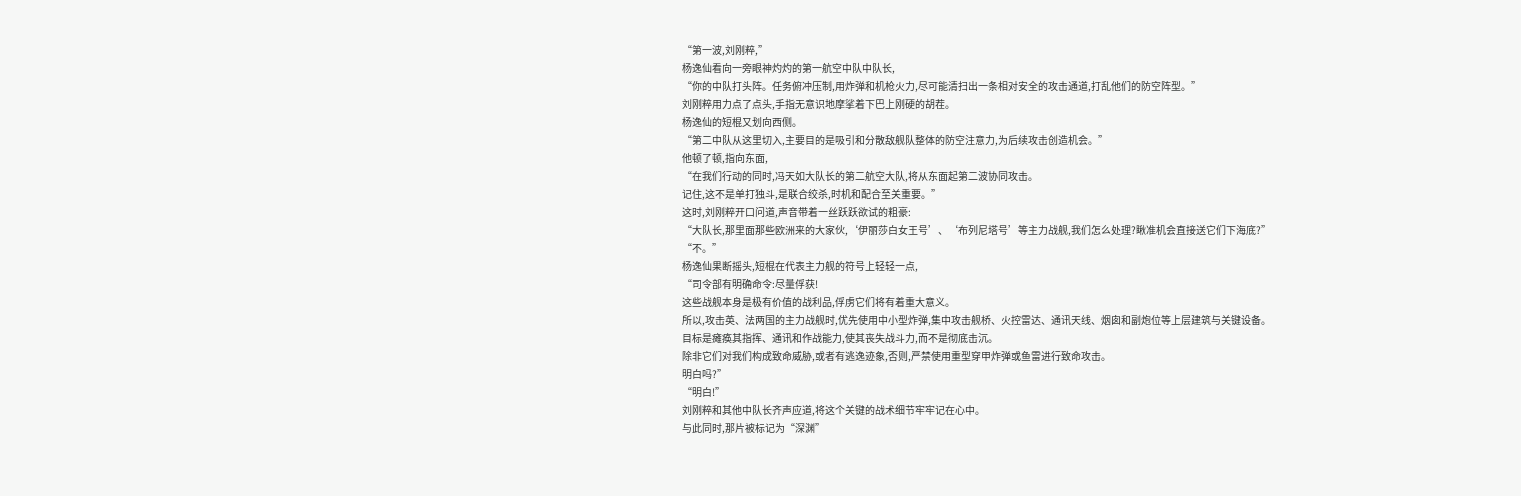“第一波,刘刚粹,”
杨逸仙看向一旁眼神灼灼的第一航空中队中队长,
“你的中队打头阵。任务俯冲压制,用炸弹和机枪火力,尽可能清扫出一条相对安全的攻击通道,打乱他们的防空阵型。”
刘刚粹用力点了点头,手指无意识地摩挲着下巴上刚硬的胡茬。
杨逸仙的短棍又划向西侧。
“第二中队从这里切入,主要目的是吸引和分散敌舰队整体的防空注意力,为后续攻击创造机会。”
他顿了顿,指向东面,
“在我们行动的同时,冯天如大队长的第二航空大队,将从东面起第二波协同攻击。
记住,这不是单打独斗,是联合绞杀,时机和配合至关重要。”
这时,刘刚粹开口问道,声音带着一丝跃跃欲试的粗豪:
“大队长,那里面那些欧洲来的大家伙,‘伊丽莎白女王号’、‘布列尼塔号’等主力战舰,我们怎么处理?瞅准机会直接送它们下海底?”
“不。”
杨逸仙果断摇头,短棍在代表主力舰的符号上轻轻一点,
“司令部有明确命令:尽量俘获!
这些战舰本身是极有价值的战利品,俘虏它们将有着重大意义。
所以,攻击英、法两国的主力战舰时,优先使用中小型炸弹,集中攻击舰桥、火控雷达、通讯天线、烟囱和副炮位等上层建筑与关键设备。
目标是瘫痪其指挥、通讯和作战能力,使其丧失战斗力,而不是彻底击沉。
除非它们对我们构成致命威胁,或者有逃逸迹象,否则,严禁使用重型穿甲炸弹或鱼雷进行致命攻击。
明白吗?”
“明白!”
刘刚粹和其他中队长齐声应道,将这个关键的战术细节牢牢记在心中。
与此同时,那片被标记为“深渊”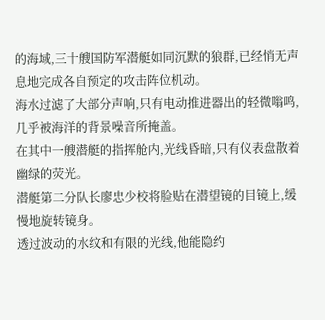的海域,三十艘国防军潜艇如同沉默的狼群,已经悄无声息地完成各自预定的攻击阵位机动。
海水过滤了大部分声响,只有电动推进器出的轻微嗡鸣,几乎被海洋的背景噪音所掩盖。
在其中一艘潜艇的指挥舱内,光线昏暗,只有仪表盘散着幽绿的荧光。
潜艇第二分队长廖忠少校将脸贴在潜望镜的目镜上,缓慢地旋转镜身。
透过波动的水纹和有限的光线,他能隐约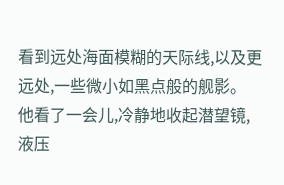看到远处海面模糊的天际线,以及更远处,一些微小如黑点般的舰影。
他看了一会儿,冷静地收起潜望镜,液压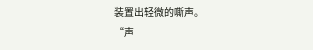装置出轻微的嘶声。
“声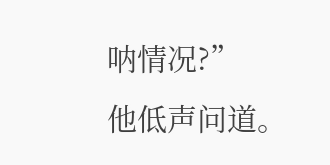呐情况?”
他低声问道。